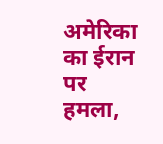अमेरिका का ईरान पर हमला,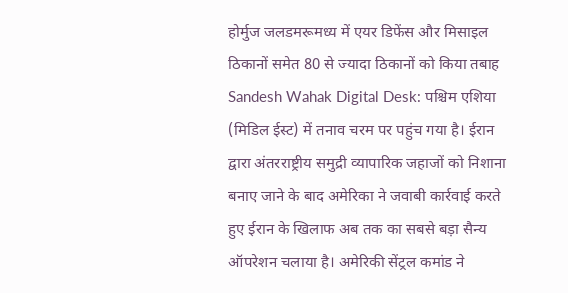होर्मुज जलडमरूमध्य में एयर डिफेंस और मिसाइल ठिकानों समेत 80 से ज्यादा ठिकानों को किया तबाह
Sandesh Wahak Digital Desk: पश्चिम एशिया (मिडिल ईस्ट) में तनाव चरम पर पहुंच गया है। ईरान द्वारा अंतरराष्ट्रीय समुद्री व्यापारिक जहाजों को निशाना बनाए जाने के बाद अमेरिका ने जवाबी कार्रवाई करते हुए ईरान के खिलाफ अब तक का सबसे बड़ा सैन्य ऑपरेशन चलाया है। अमेरिकी सेंट्रल कमांड ने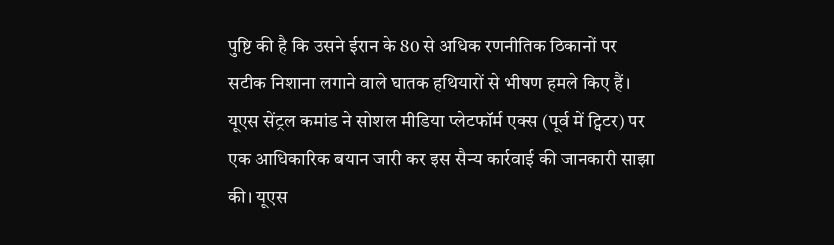पुष्टि की है कि उसने ईरान के 80 से अधिक रणनीतिक ठिकानों पर सटीक निशाना लगाने वाले घातक हथियारों से भीषण हमले किए हैं।
यूएस सेंट्रल कमांड ने सोशल मीडिया प्लेटफॉर्म एक्स (पूर्व में ट्विटर) पर एक आधिकारिक बयान जारी कर इस सैन्य कार्रवाई की जानकारी साझा की। यूएस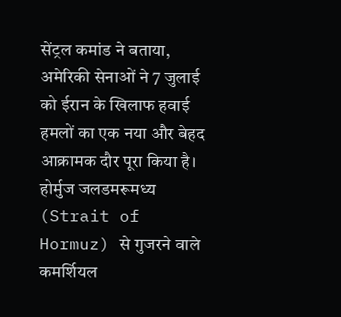सेंट्रल कमांड ने बताया, अमेरिकी सेनाओं ने 7 जुलाई को ईरान के खिलाफ हवाई हमलों का एक नया और बेहद आक्रामक दौर पूरा किया है। होर्मुज जलडमरूमध्य (Strait of Hormuz) से गुजरने वाले कमर्शियल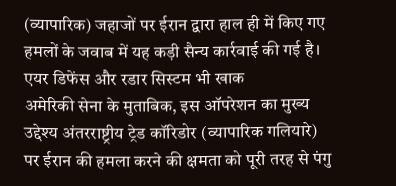(व्यापारिक) जहाजों पर ईरान द्वारा हाल ही में किए गए हमलों के जवाब में यह कड़ी सैन्य कार्रवाई की गई है।
एयर डिफेंस और रडार सिस्टम भी खाक
अमेरिकी सेना के मुताबिक, इस ऑपरेशन का मुख्य उद्देश्य अंतरराष्ट्रीय ट्रेड कॉरिडोर (व्यापारिक गलियारे) पर ईरान की हमला करने की क्षमता को पूरी तरह से पंगु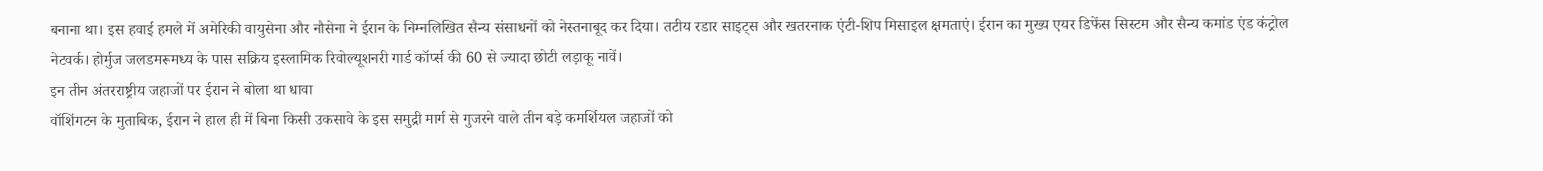बनाना था। इस हवाई हमले में अमेरिकी वायुसेना और नौसेना ने ईरान के निम्नलिखित सैन्य संसाधनों को नेस्तनाबूद कर दिया। तटीय रडार साइट्स और खतरनाक एंटी-शिप मिसाइल क्षमताएं। ईरान का मुख्य एयर डिफेंस सिस्टम और सैन्य कमांड एंड कंट्रोल नेटवर्क। होर्मुज जलडमरूमध्य के पास सक्रिय इस्लामिक रिवोल्यूशनरी गार्ड कॉर्प्स की 60 से ज्यादा छोटी लड़ाकू नावें।
इन तीन अंतरराष्ट्रीय जहाजों पर ईरान ने बोला था धावा
वॉशिंगटन के मुताबिक, ईरान ने हाल ही में बिना किसी उकसावे के इस समुद्री मार्ग से गुजरने वाले तीन बड़े कमर्शियल जहाजों को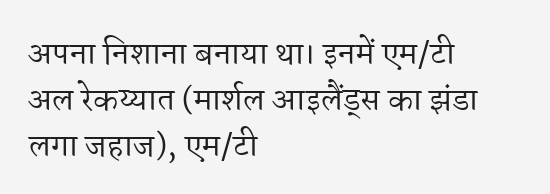अपना निशाना बनाया था। इनमें एम/टी अल रेकय्यात (मार्शल आइलैंड्स का झंडा लगा जहाज), एम/टी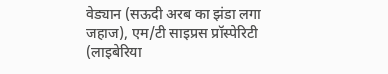वेड्यान (सऊदी अरब का झंडा लगा जहाज), एम/टी साइप्रस प्रॉस्पेरिटी (लाइबेरिया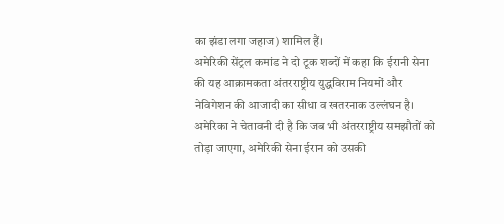का झंडा लगा जहाज) शामिल हैं।
अमेरिकी सेंट्रल कमांड ने दो टूक शब्दों में कहा कि ईरानी सेना की यह आक्रामकता अंतरराष्ट्रीय युद्धविराम नियमों और नेविगेशन की आजादी का सीधा व खतरनाक उल्लंघन है। अमेरिका ने चेतावनी दी है कि जब भी अंतरराष्ट्रीय समझौतों को तोड़ा जाएगा, अमेरिकी सेना ईरान को उसकी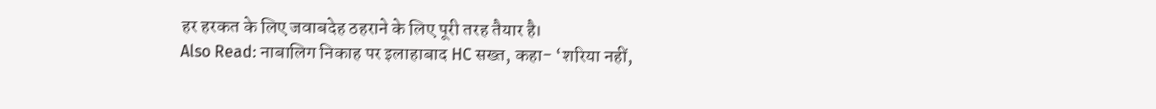हर हरकत के लिए जवाबदेह ठहराने के लिए पूरी तरह तैयार है।
Also Read: नाबालिग निकाह पर इलाहाबाद HC सख्त, कहा- ‘शरिया नहीं,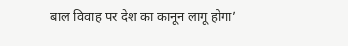बाल विवाह पर देश का कानून लागू होगा’